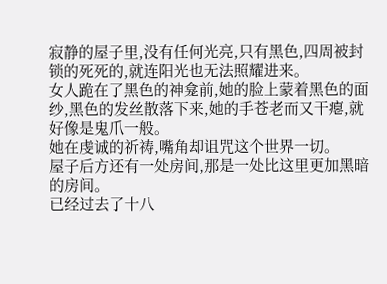寂静的屋子里,没有任何光亮,只有黑色,四周被封锁的死死的,就连阳光也无法照耀进来。
女人跪在了黑色的神龛前,她的脸上蒙着黑色的面纱,黑色的发丝散落下来,她的手苍老而又干瘪,就好像是鬼爪一般。
她在虔诚的祈祷,嘴角却诅咒这个世界一切。
屋子后方还有一处房间,那是一处比这里更加黑暗的房间。
已经过去了十八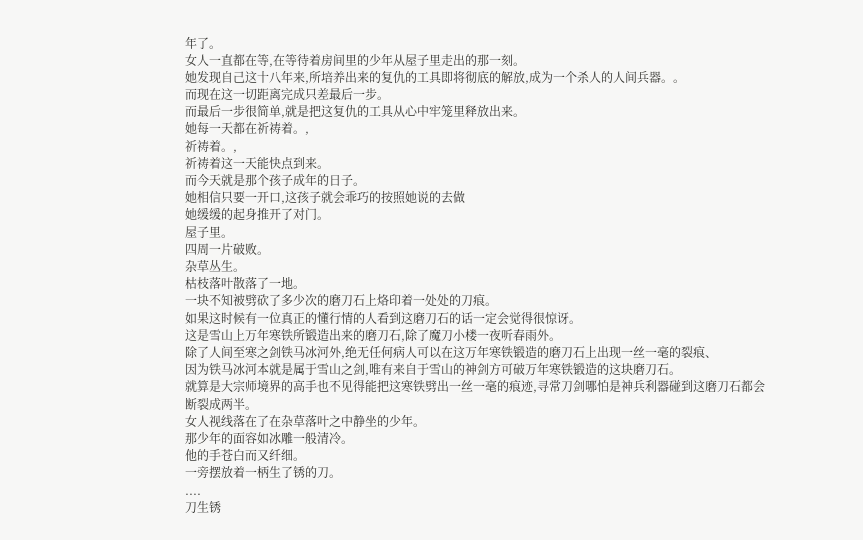年了。
女人一直都在等,在等待着房间里的少年从屋子里走出的那一刻。
她发现自己这十八年来,所培养出来的复仇的工具即将彻底的解放,成为一个杀人的人间兵器。。
而现在这一切距离完成只差最后一步。
而最后一步很简单,就是把这复仇的工具从心中牢笼里释放出来。
她每一天都在祈祷着。,
祈祷着。,
祈祷着这一天能快点到来。
而今天就是那个孩子成年的日子。
她相信只要一开口,这孩子就会乖巧的按照她说的去做
她缓缓的起身推开了对门。
屋子里。
四周一片破败。
杂草丛生。
枯枝落叶散落了一地。
一块不知被劈砍了多少次的磨刀石上烙印着一处处的刀痕。
如果这时候有一位真正的懂行情的人看到这磨刀石的话一定会觉得很惊讶。
这是雪山上万年寒铁所锻造出来的磨刀石,除了魔刀小楼一夜听春雨外。
除了人间至寒之剑铁马冰河外,绝无任何病人可以在这万年寒铁锻造的磨刀石上出现一丝一毫的裂痕、
因为铁马冰河本就是属于雪山之剑,唯有来自于雪山的神剑方可破万年寒铁锻造的这块磨刀石。
就算是大宗师境界的高手也不见得能把这寒铁劈出一丝一毫的痕迹,寻常刀剑哪怕是神兵利器碰到这磨刀石都会断裂成两半。
女人视线落在了在杂草落叶之中静坐的少年。
那少年的面容如冰雕一般清冷。
他的手苍白而又纤细。
一旁摆放着一柄生了锈的刀。
....
刀生锈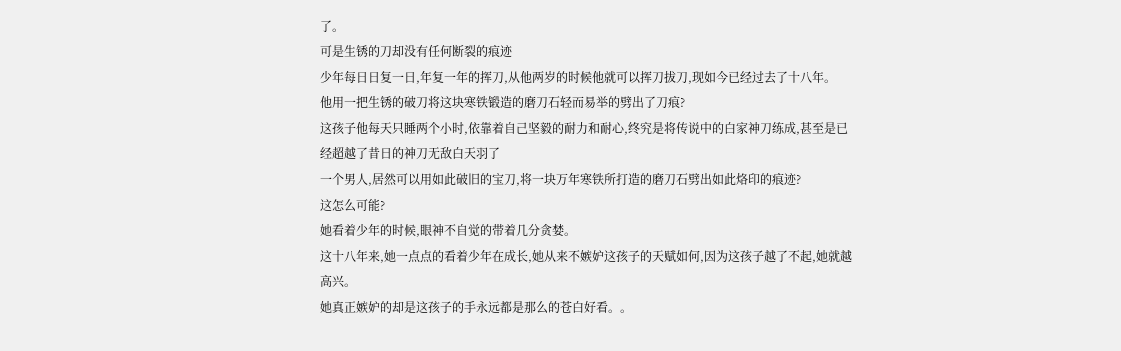了。
可是生锈的刀却没有任何断裂的痕迹
少年每日日复一日,年复一年的挥刀,从他两岁的时候他就可以挥刀拔刀,现如今已经过去了十八年。
他用一把生锈的破刀将这块寒铁锻造的磨刀石轻而易举的劈出了刀痕?
这孩子他每天只睡两个小时,依靠着自己坚毅的耐力和耐心,终究是将传说中的白家神刀练成,甚至是已经超越了昔日的神刀无敌白天羽了
一个男人,居然可以用如此破旧的宝刀,将一块万年寒铁所打造的磨刀石劈出如此烙印的痕迹?
这怎么可能?
她看着少年的时候,眼神不自觉的带着几分贪婪。
这十八年来,她一点点的看着少年在成长,她从来不嫉妒这孩子的天赋如何,因为这孩子越了不起,她就越高兴。
她真正嫉妒的却是这孩子的手永远都是那么的苍白好看。。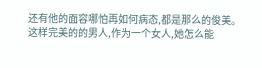还有他的面容哪怕再如何病态,都是那么的俊美。
这样完美的的男人,作为一个女人,她怎么能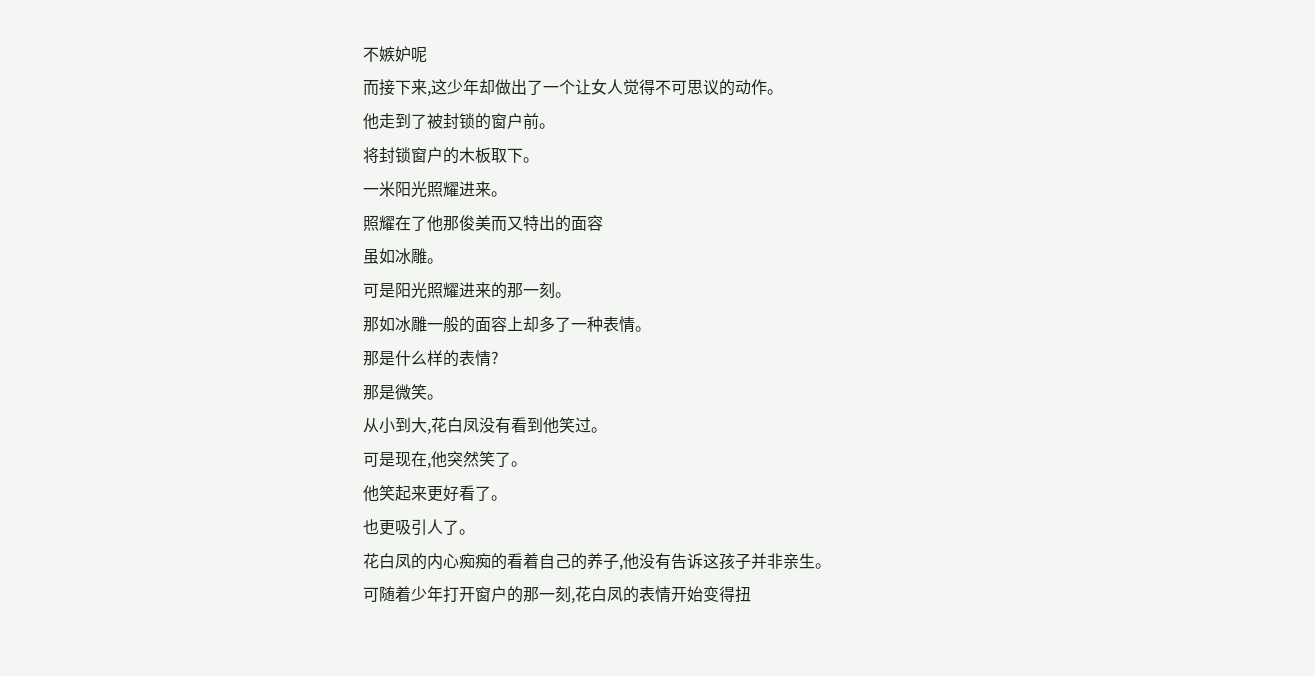不嫉妒呢
而接下来,这少年却做出了一个让女人觉得不可思议的动作。
他走到了被封锁的窗户前。
将封锁窗户的木板取下。
一米阳光照耀进来。
照耀在了他那俊美而又特出的面容
虽如冰雕。
可是阳光照耀进来的那一刻。
那如冰雕一般的面容上却多了一种表情。
那是什么样的表情?
那是微笑。
从小到大,花白凤没有看到他笑过。
可是现在,他突然笑了。
他笑起来更好看了。
也更吸引人了。
花白凤的内心痴痴的看着自己的养子,他没有告诉这孩子并非亲生。
可随着少年打开窗户的那一刻,花白凤的表情开始变得扭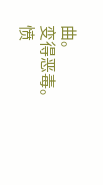曲。
变得恶毒。
愤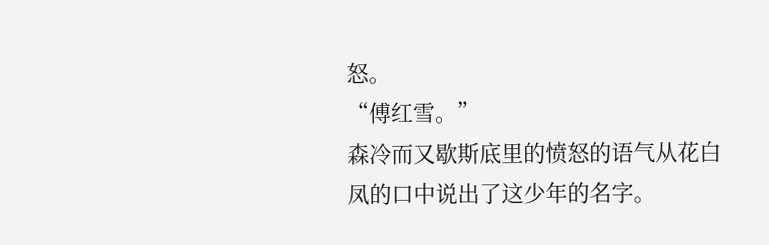怒。
“傅红雪。”
森冷而又歇斯底里的愤怒的语气从花白凤的口中说出了这少年的名字。